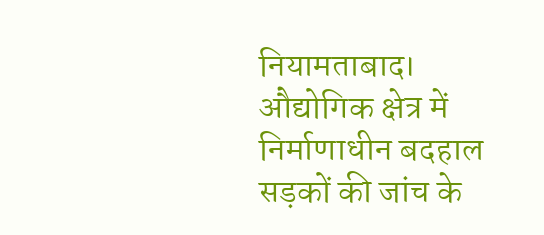नियामताबाद। औद्योगिक क्षेत्र में निर्माणाधीन बदहाल सड़कों की जांच के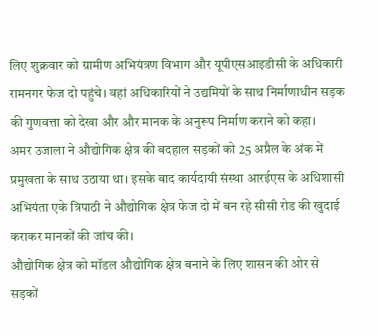लिए शुक्रवार को ग्रामीण अभियंत्रण विभाग और यूपीएसआइडीसी के अधिकारी रामनगर फेज दो पहुंचे। वहां अधिकारियों ने उद्यमियों के साथ निर्माणाधीन सड़क की गुणवत्ता को देखा और और मानक के अनुरूप निर्माण कराने को कहा।
अमर उजाला ने औद्योगिक क्षेत्र की बदहाल सड़कों को 25 अप्रैल के अंक में प्रमुखता के साथ उठाया था। इसके बाद कार्यदायी संस्था आरईएस के अधिशासी अभियंता एके त्रिपाठी ने औद्योगिक क्षेत्र फेज दो में बन रहे सीसी रोड की खुदाई कराकर मानकों की जांच की।
औद्योगिक क्षेत्र को मॉडल औद्योगिक क्षेत्र बनाने के लिए शासन की ओर से सड़कों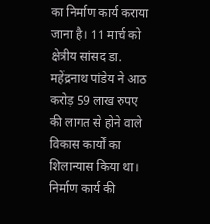का निर्माण कार्य कराया जाना है। 11 मार्च को क्षेत्रीय सांसद डा. महेंद्रनाथ पांडेय ने आठ करोड़ 59 लाख रुपए की लागत से होने वाले विकास कार्यों का शिलान्यास किया था। निर्माण कार्य की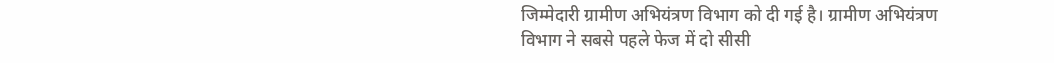जिम्मेदारी ग्रामीण अभियंत्रण विभाग को दी गई है। ग्रामीण अभियंत्रण विभाग ने सबसे पहले फेज में दो सीसी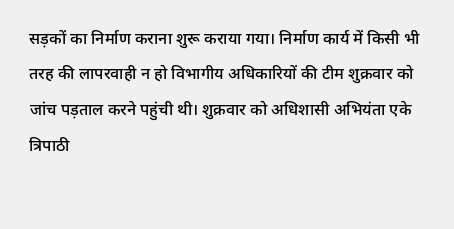सड़कों का निर्माण कराना शुरू कराया गया। निर्माण कार्य में किसी भी तरह की लापरवाही न हो विभागीय अधिकारियों की टीम शुक्रवार को जांच पड़ताल करने पहुंची थी। शुक्रवार को अधिशासी अभियंता एके त्रिपाठी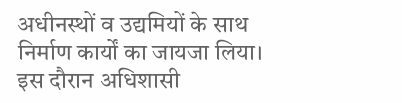अधीनस्थों व उद्यमियों के साथ निर्माण कार्यों का जायजा लिया। इस दौरान अधिशासी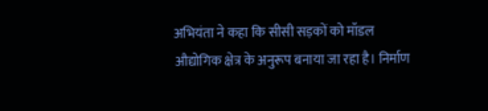अभियंता ने कहा कि सीसी सड़कों को मॉडल औद्योगिक क्षेत्र के अनुरूप बनाया जा रहा है। निर्माण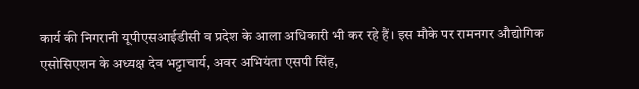कार्य की निगरानी यूपीएसआईडीसी व प्रदेश के आला अधिकारी भी कर रहे हैं। इस मौके पर रामनगर औद्योगिक एसोसिएशन के अध्यक्ष देव भट्टाचार्य, अवर अभियंता एसपी सिंह,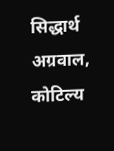सिद्धार्थ अग्रवाल, कोटिल्य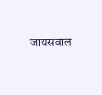जायसवाल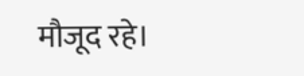मौजूद रहे।